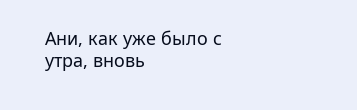Ани, как уже было с утра, вновь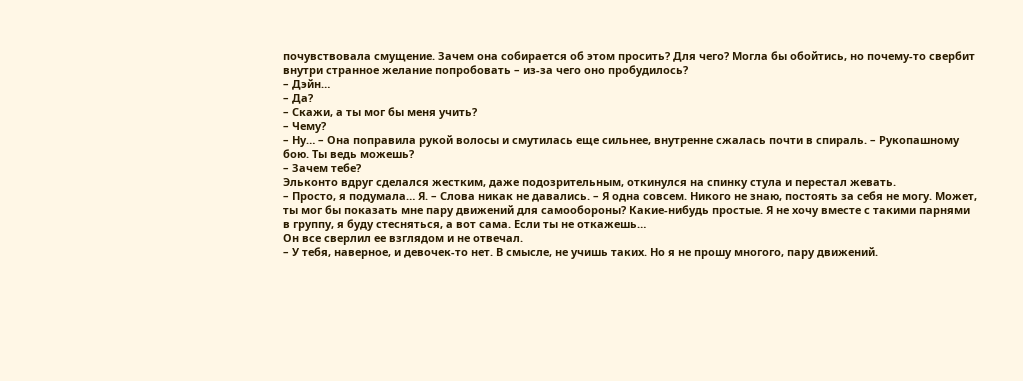почувствовала смущение. Зачем она собирается об этом просить? Для чего? Могла бы обойтись, но почему-то свербит внутри странное желание попробовать – из-за чего оно пробудилось?
– Дэйн…
– Да?
– Скажи, а ты мог бы меня учить?
– Чему?
– Ну… – Она поправила рукой волосы и смутилась еще сильнее, внутренне сжалась почти в спираль. – Рукопашному бою. Ты ведь можешь?
– Зачем тебе?
Эльконто вдруг сделался жестким, даже подозрительным, откинулся на спинку стула и перестал жевать.
– Просто, я подумала… Я. – Слова никак не давались. – Я одна совсем. Никого не знаю, постоять за себя не могу. Может, ты мог бы показать мне пару движений для самообороны? Какие-нибудь простые. Я не хочу вместе с такими парнями в группу, я буду стесняться, а вот сама. Если ты не откажешь…
Он все сверлил ее взглядом и не отвечал.
– У тебя, наверное, и девочек-то нет. В смысле, не учишь таких. Но я не прошу многого, пару движений.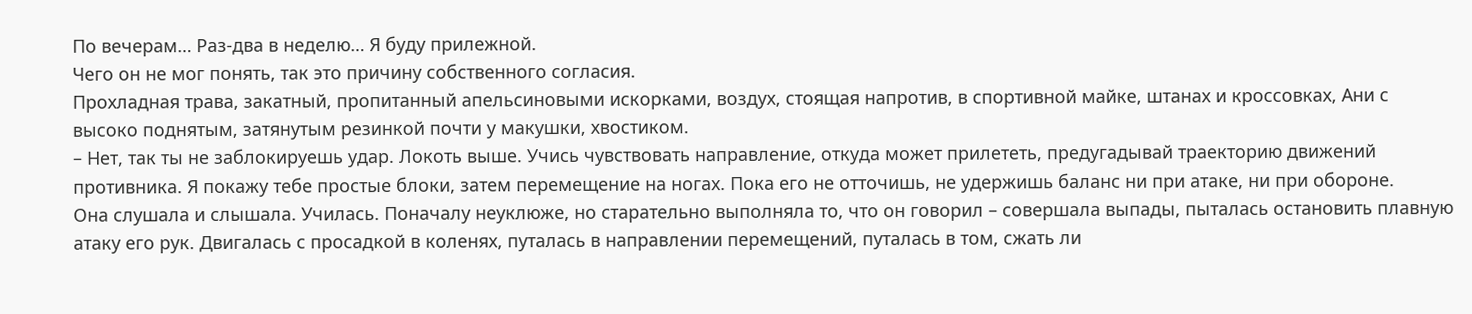По вечерам… Раз-два в неделю… Я буду прилежной.
Чего он не мог понять, так это причину собственного согласия.
Прохладная трава, закатный, пропитанный апельсиновыми искорками, воздух, стоящая напротив, в спортивной майке, штанах и кроссовках, Ани с высоко поднятым, затянутым резинкой почти у макушки, хвостиком.
– Нет, так ты не заблокируешь удар. Локоть выше. Учись чувствовать направление, откуда может прилететь, предугадывай траекторию движений противника. Я покажу тебе простые блоки, затем перемещение на ногах. Пока его не отточишь, не удержишь баланс ни при атаке, ни при обороне.
Она слушала и слышала. Училась. Поначалу неуклюже, но старательно выполняла то, что он говорил – совершала выпады, пыталась остановить плавную атаку его рук. Двигалась с просадкой в коленях, путалась в направлении перемещений, путалась в том, сжать ли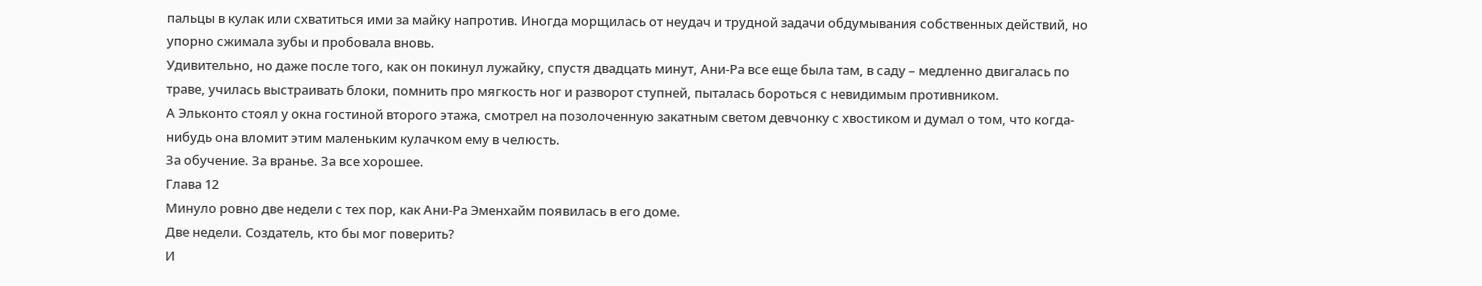пальцы в кулак или схватиться ими за майку напротив. Иногда морщилась от неудач и трудной задачи обдумывания собственных действий, но упорно сжимала зубы и пробовала вновь.
Удивительно, но даже после того, как он покинул лужайку, спустя двадцать минут, Ани-Ра все еще была там, в саду – медленно двигалась по траве, училась выстраивать блоки, помнить про мягкость ног и разворот ступней, пыталась бороться с невидимым противником.
А Эльконто стоял у окна гостиной второго этажа, смотрел на позолоченную закатным светом девчонку с хвостиком и думал о том, что когда-нибудь она вломит этим маленьким кулачком ему в челюсть.
За обучение. За вранье. За все хорошее.
Глава 12
Минуло ровно две недели с тех пор, как Ани-Ра Эменхайм появилась в его доме.
Две недели. Создатель, кто бы мог поверить?
И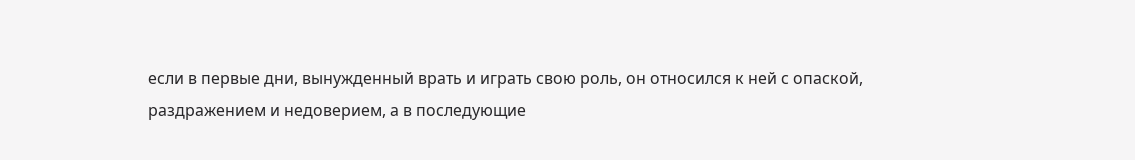если в первые дни, вынужденный врать и играть свою роль, он относился к ней с опаской, раздражением и недоверием, а в последующие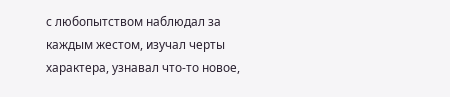с любопытством наблюдал за каждым жестом, изучал черты характера, узнавал что-то новое,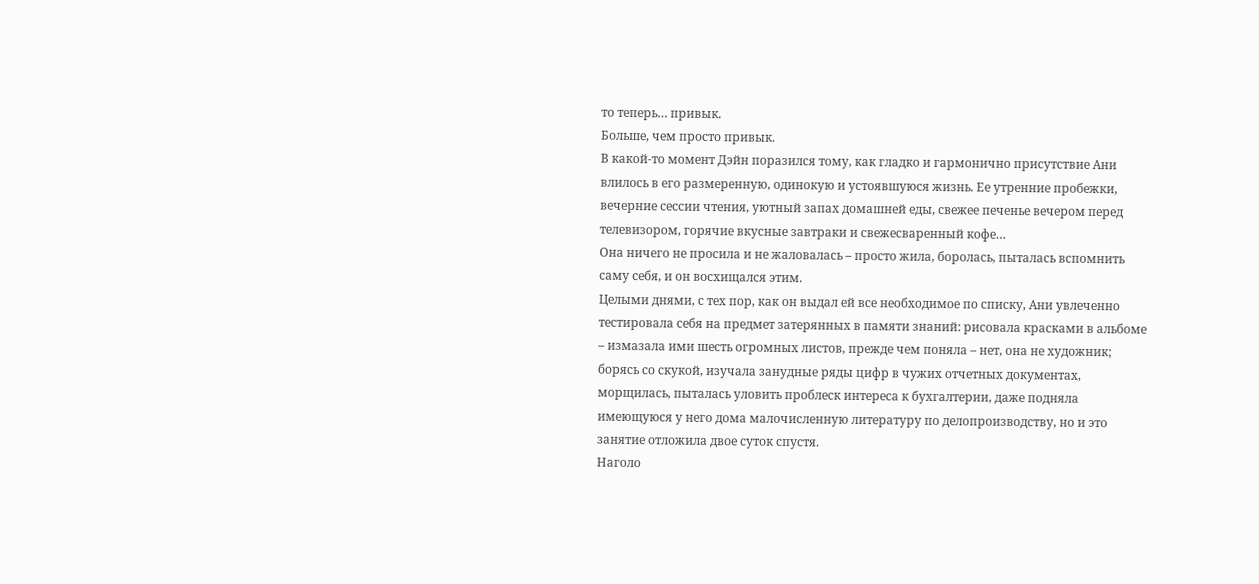то теперь… привык.
Больше, чем просто привык.
В какой-то момент Дэйн поразился тому, как гладко и гармонично присутствие Ани влилось в его размеренную, одинокую и устоявшуюся жизнь. Ее утренние пробежки, вечерние сессии чтения, уютный запах домашней еды, свежее печенье вечером перед телевизором, горячие вкусные завтраки и свежесваренный кофе…
Она ничего не просила и не жаловалась – просто жила, боролась, пыталась вспомнить саму себя, и он восхищался этим.
Целыми днями, с тех пор, как он выдал ей все необходимое по списку, Ани увлеченно тестировала себя на предмет затерянных в памяти знаний: рисовала красками в альбоме – измазала ими шесть огромных листов, прежде чем поняла – нет, она не художник; борясь со скукой, изучала занудные ряды цифр в чужих отчетных документах, морщилась, пыталась уловить проблеск интереса к бухгалтерии, даже подняла имеющуюся у него дома малочисленную литературу по делопроизводству, но и это занятие отложила двое суток спустя.
Наголо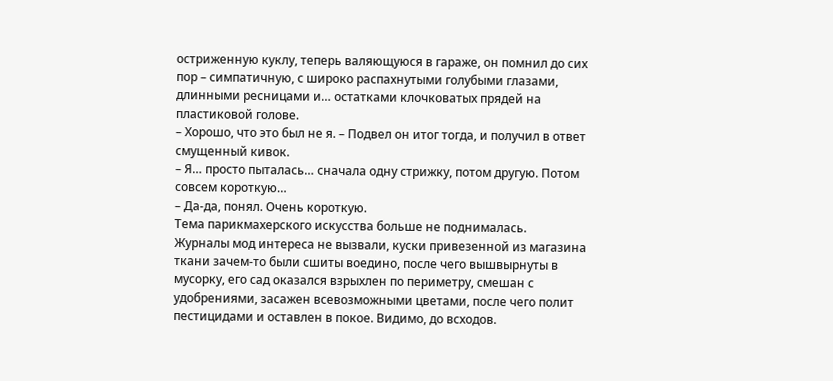остриженную куклу, теперь валяющуюся в гараже, он помнил до сих пор – симпатичную, с широко распахнутыми голубыми глазами, длинными ресницами и… остатками клочковатых прядей на пластиковой голове.
– Хорошо, что это был не я. – Подвел он итог тогда, и получил в ответ смущенный кивок.
– Я… просто пыталась… сначала одну стрижку, потом другую. Потом совсем короткую…
– Да-да, понял. Очень короткую.
Тема парикмахерского искусства больше не поднималась.
Журналы мод интереса не вызвали, куски привезенной из магазина ткани зачем-то были сшиты воедино, после чего вышвырнуты в мусорку, его сад оказался взрыхлен по периметру, смешан с удобрениями, засажен всевозможными цветами, после чего полит пестицидами и оставлен в покое. Видимо, до всходов.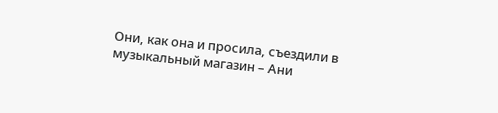Они, как она и просила, съездили в музыкальный магазин – Ани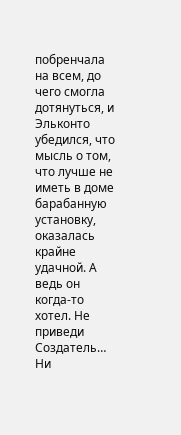побренчала на всем, до чего смогла дотянуться, и Эльконто убедился, что мысль о том, что лучше не иметь в доме барабанную установку, оказалась крайне удачной. А ведь он когда-то хотел. Не приведи Создатель…
Ни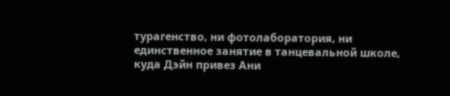турагенство, ни фотолаборатория, ни единственное занятие в танцевальной школе, куда Дэйн привез Ани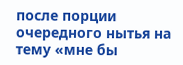после порции очередного нытья на тему «мне бы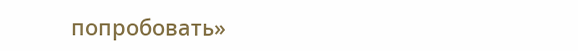попробовать»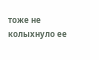тоже не колыхнуло ее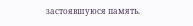застоявшуюся память.